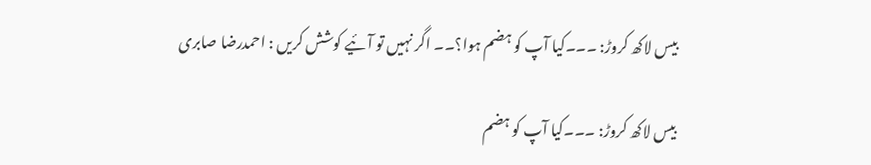بیس لاکھ کروڑ: ۔۔۔کیا آپ کو ہضم ہوا؟۔۔ اگر نہیں تو آئیے کوشش کریں : احمدرضا صابری

بیس لاکھ کروڑ: ۔۔۔کیا آپ کو ہضم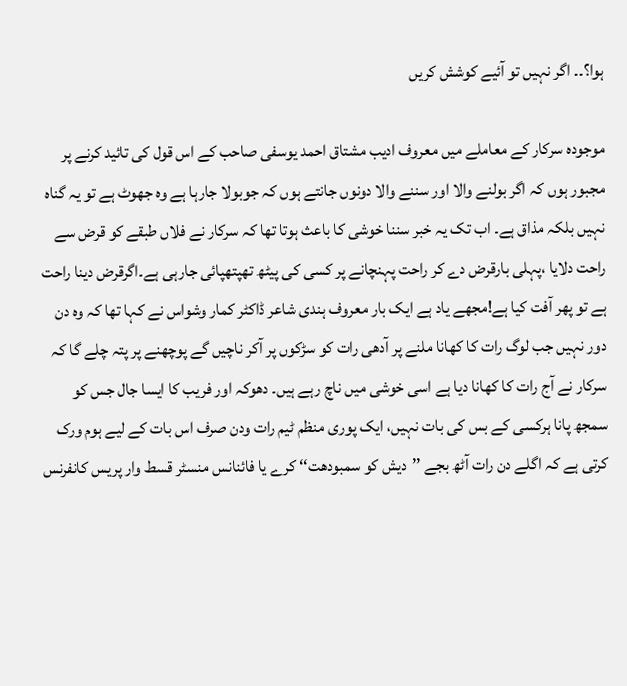ہوا؟۔۔ اگر نہیں تو آئیے کوشش کریں

موجودہ سرکار کے معاملے میں معروف ادیب مشتاق احمد یوسفی صاحب کے اس قول کی تائید کرنے پر مجبور ہوں کہ اگر بولنے والا اور سننے والا دونوں جانتے ہوں کہ جوبولا جارہا ہے وہ جھوٹ ہے تو یہ گناہ نہیں بلکہ مذاق ہے۔ اب تک یہ خبر سننا خوشی کا باعث ہوتا تھا کہ سرکار نے فلاں طبقے کو قرض سے راحت دلایا ،پہلی بارقرض دے کر راحت پہنچانے پر کسی کی پیٹھ تھپتھپائی جارہی ہے۔اگرقرض دینا راحت ہے تو پھر آفت کیا ہے!مجھے یاد ہے ایک بار معروف ہندی شاعر ڈاکٹر کمار وشواس نے کہا تھا کہ وہ دن دور نہیں جب لوگ رات کا کھانا ملنے پر آدھی رات کو سڑکوں پر آکر ناچیں گے پوچھنے پر پتہ چلے گا کہ سرکار نے آج رات کا کھانا دیا ہے اسی خوشی میں ناچ رہے ہیں۔ دھوکہ اور فریب کا ایسا جال جس کو سمجھ پانا ہرکسی کے بس کی بات نہیں، ایک پوری منظم ٹیم رات ودن صرف اس بات کے لیے ہوم ورک کرتی ہے کہ اگلے دن رات آٹھ بجے ’’دیش کو سمبودھت‘‘ کرے یا فائنانس منسٹر قسط وار پریس کانفرنس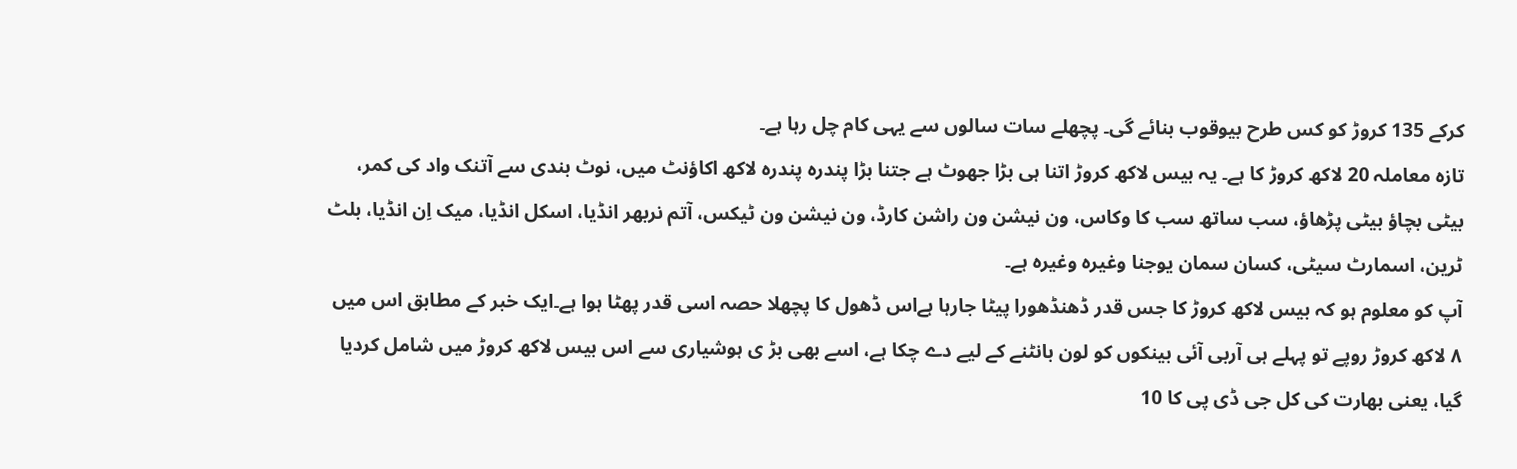کرکے 135 کروڑ کو کس طرح بیوقوب بنائے گی۔ پچھلے سات سالوں سے یہی کام چل رہا ہے۔
تازہ معاملہ 20 لاکھ کروڑ کا ہے۔ یہ بیس لاکھ کروڑ اتنا ہی بڑا جھوٹ ہے جتنا بڑا پندرہ پندرہ لاکھ اکاؤنٹ میں، نوٹ بندی سے آتنک واد کی کمر، بیٹی بچاؤ بیٹی پڑھاؤ، سب ساتھ سب کا وکاس، ون نیشن ون راشن کارڈ، ون نیشن ون ٹیکس، آتم نربھر انڈیا، اسکل انڈیا، میک اِن انڈیا، بلٹ ٹرین، اسمارٹ سیٹی، کسان سمان یوجنا وغیرہ وغیرہ ہے۔
آپ کو معلوم ہو کہ بیس لاکھ کروڑ کا جس قدر ڈھنڈھورا پیٹا جارہا ہےاس ڈھول کا پچھلا حصہ اسی قدر پھٹا ہوا ہے۔ایک خبر کے مطابق اس میں ۸ لاکھ کروڑ روپے تو پہلے ہی آربی آئی بینکوں کو لون بانٹنے کے لیے دے چکا ہے، اسے بھی بڑ ی ہوشیاری سے اس بیس لاکھ کروڑ میں شامل کردیا گیا، یعنی بھارت کی کل جی ڈی پی کا 10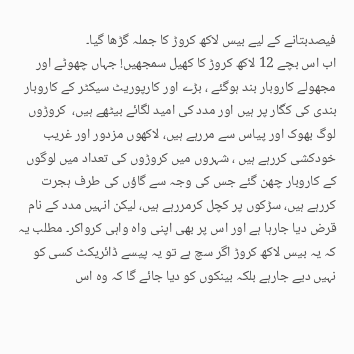فیصدبتانے کے لیے بیس لاکھ کروڑ کا جملہ گڑھا گیا۔
اب اس بچے 12 لاکھ کروڑ کا کھیل سمجھیں! جہاں چھوٹے اور مجھولے کاروبار بند ہوگئے ، بڑے اور کارپوریٹ سیکٹر کے کاروبار بندی کی کگار پر ہیں اور مدد کی امید لگائے بیٹھے ہیں،  کروڑوں لوگ بھوک اور پیاس سے مررہے ہیں، لاکھوں مزدور اور غریب خودکشی کررہے ہیں ، شہروں میں کروڑوں کی تعداد میں لوگوں کے کاروبار چھن گئے جس کی وجہ سے گاؤں کی طرف ہجرت کررہے ہیں، سڑکوں پر کچل کرمررہے ہیں، لیکن انہیں مدد کے نام قرض دیا جارہا ہے اور اس پر بھی اپنی واہ واہی کرواکر۔ مطلب یہ کہ یہ بیس لاکھ کروڑ اگر سچ ہے تو یہ پیسے ڈائریکٹ کسی کو نہیں دیے جارہے بلکہ بینکوں کو دیا جائے گا کہ وہ اس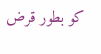کو بطور قرض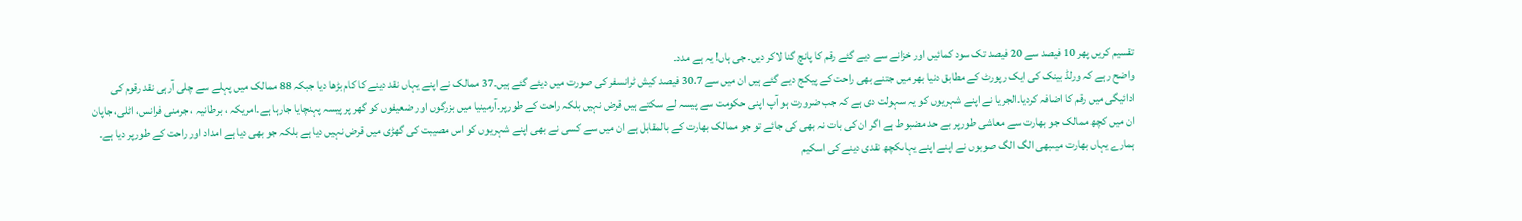تقسیم کریں پھر 10 فیصد سے 20 فیصد تک سود کمائیں اور خزانے سے دیے گئے رقم کا پانچ گنا لاکر دیں۔ جی ہاں! یہ ہے مدد۔
واضح رہے کہ ورلڈ بینک کی ایک رپورٹ کے مطابق دنیا بھر میں جتنے بھی راحت کے پیکج دیے گئے ہیں ان میں سے 30.7 فیصد کیش ٹرانسفر کی صورت میں دیئے گئے ہیں۔37 ممالک نے اپنے یہاں نقد دینے کا کام بڑھا دیا جبکہ 88 ممالک میں پہلے سے چلی آرہی نقد رقوم کی ادائیگی میں رقم کا اضافہ کردیا۔الجریا نے اپنے شہریوں کو یہ سہولت دی ہے کہ جب ضرورت ہو آپ اپنی حکومت سے پیسہ لے سکتے ہیں قرض نہیں بلکہ راحت کے طورپر۔آرمینیا میں بزرگوں اور ضعیفوں کو گھر پر پیسہ پہنچایا جارہا ہے۔امریکہ ، برطانیہ ، جرمنی فرانس، اٹلی، جاپان ان میں کچھ ممالک جو بھارت سے معاشی طورپر بے حد مضبوط ہے اگر ان کی بات نہ بھی کی جائے تو جو ممالک بھارت کے بالمقابل ہے ان میں سے کسی نے بھی اپنے شہریوں کو اس مصیبت کی گھڑی میں قرض نہیں دیا ہے بلکہ جو بھی دیا ہے امداد اور راحت کے طورپر دیا ہے۔
ہمارے یہاں بھارت میںبھی الگ الگ صوبوں نے اپنے اپنے یہاںکچھ نقدی دینے کی اسکیم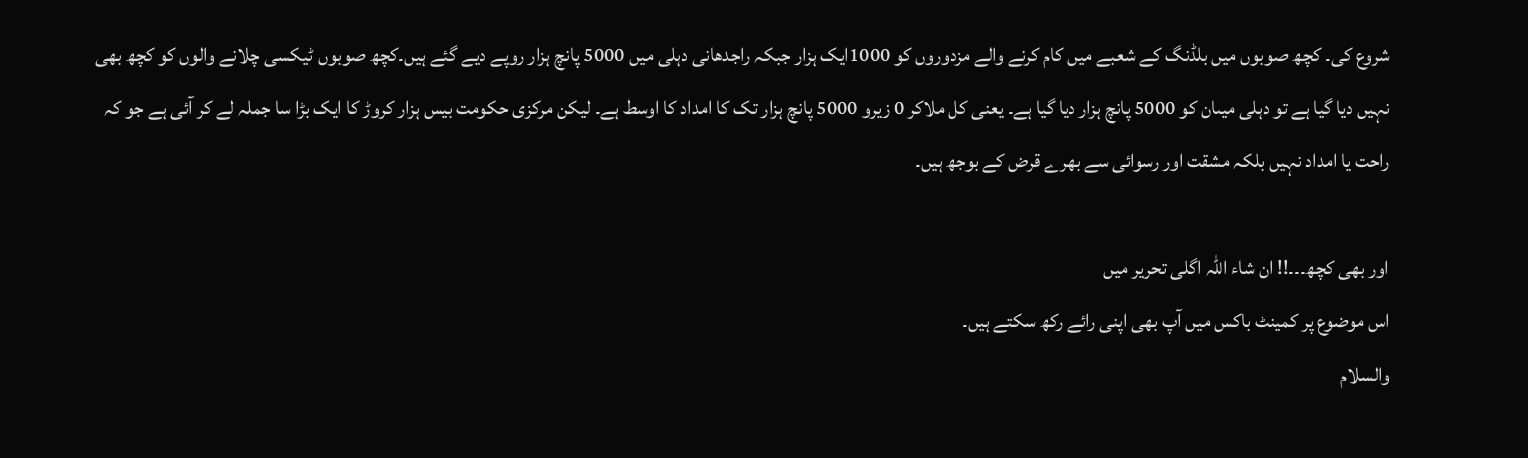شروع کی۔ کچھ صوبوں میں بلڈنگ کے شعبے میں کام کرنے والے مزدوروں کو 1000ایک ہزار جبکہ راجدھانی دہلی میں 5000 پانچ ہزار روپے دیے گئے ہیں۔کچھ صوبوں ٹیکسی چلانے والوں کو کچھ بھی نہیں دیا گیا ہے تو دہلی میںان کو 5000 پانچ ہزار دیا گیا ہے۔ یعنی کل ملاکر 0 زیرو 5000 پانچ ہزار تک کا امداد کا اوسط ہے۔ لیکن مرکزی حکومت بیس ہزار کروڑ کا ایک بڑا سا جملہ لے کر آئی ہے جو کہ راحت یا امداد نہیں بلکہ مشقت اور رسوائی سے بھرے قرض کے بوجھ ہیں۔

اور بھی کچھ۔۔۔!! ان شاء اللہ اگلی تحریر میں
اس موضوع پر کمینٹ باکس میں آپ بھی اپنی رائے رکھ سکتے ہیں۔
والسلام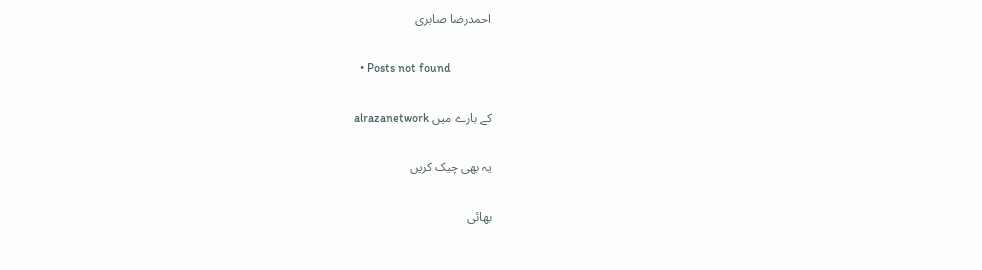احمدرضا صابری

  • Posts not found

کے بارے میں alrazanetwork

یہ بھی چیک کریں

بھائی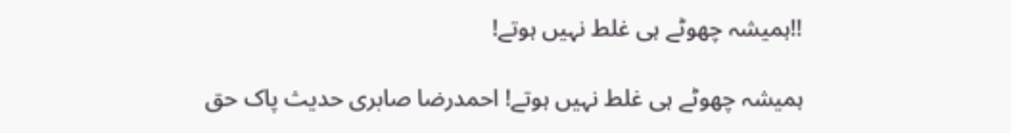!!ہمیشہ چھوٹے ہی غلط نہیں ہوتے!

ہمیشہ چھوٹے ہی غلط نہیں ہوتے! احمدرضا صابری حدیث پاک حق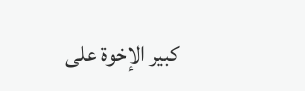کبیر الإخوة علی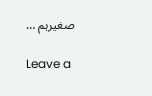صغیرہم …

Leave a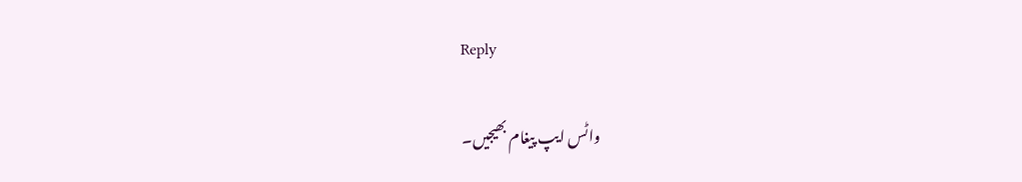Reply

واٹس ایپ پیغام بھیجیں۔